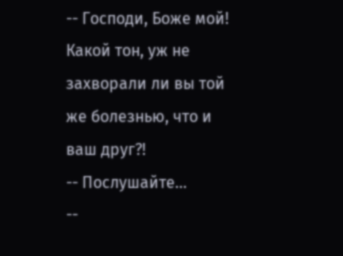-- Господи, Боже мой! Какой тон, уж не захворали ли вы той же болезнью, что и ваш друг?!
-- Послушайте...
--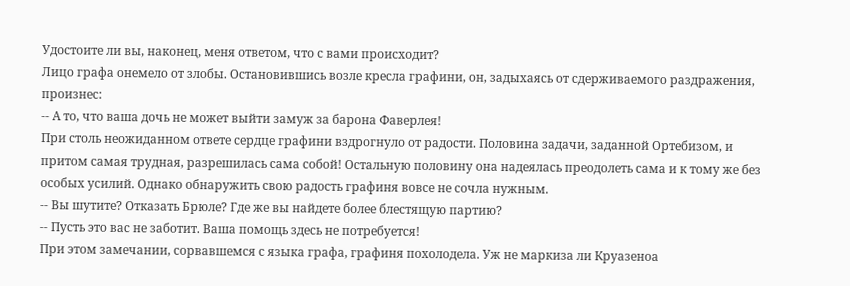Удостоите ли вы, наконец, меня ответом, что с вами происходит?
Лицо графа онемело от злобы. Остановившись возле кресла графини, он, задыхаясь от сдерживаемого раздражения, произнес:
-- А то, что ваша дочь не может выйти замуж за барона Фаверлея!
При столь неожиданном ответе сердце графини вздрогнуло от радости. Половина задачи, заданной Ортебизом, и притом самая трудная, разрешилась сама собой! Остальную половину она надеялась преодолеть сама и к тому же без особых усилий. Однако обнаружить свою радость графиня вовсе не сочла нужным.
-- Вы шутите? Отказать Брюле? Где же вы найдете более блестящую партию?
-- Пусть это вас не заботит. Ваша помощь здесь не потребуется!
При этом замечании, сорвавшемся с языка графа, графиня похолодела. Уж не маркиза ли Круазеноа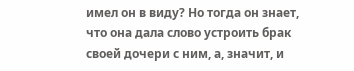имел он в виду? Но тогда он знает, что она дала слово устроить брак своей дочери с ним, а, значит, и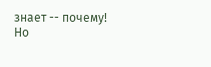знает -- почему!
Но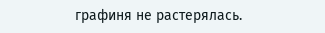графиня не растерялась.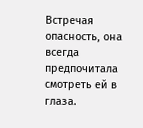Встречая опасность, она всегда предпочитала смотреть ей в глаза.